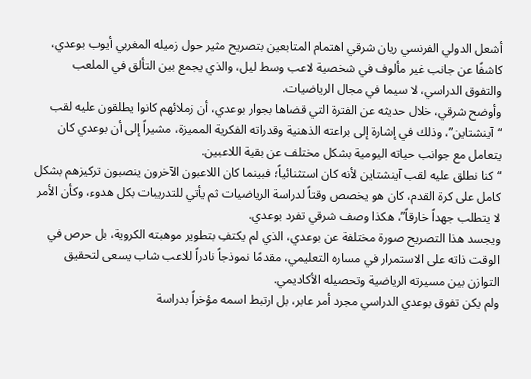أشعل الدولي الفرنسي ريان شرقي اهتمام المتابعين بتصريح مثير حول زميله المغربي أيوب بوعدي، كاشفًا عن جانب غير مألوف في شخصية لاعب وسط ليل، والذي يجمع بين التألق في الملعب والتفوق الدراسي، لا سيما في مجال الرياضيات.
وأوضح شرقي، خلال حديثه عن الفترة التي قضاها بجوار بوعدي، أن زملائهم كانوا يطلقون عليه لقب “آينشتاين”، وذلك في إشارة إلى براعته الذهنية وقدراته الفكرية المميزة، مشيراً إلى أن بوعدي كان يتعامل مع جوانب حياته اليومية بشكل مختلف عن بقية اللاعبين.
“كنا نطلق عليه لقب آينشتاين لأنه كان استثنائياً؛ فبينما كان اللاعبون الآخرون ينصبون تركيزهم بشكل كامل على كرة القدم، كان هو يخصص وقتاً لدراسة الرياضيات ثم يأتي للتدريبات بكل هدوء، وكأن الأمر لا يتطلب جهداً خارقاً”، هكذا وصف شرقي تفرد بوعدي.
ويجسد هذا التصريح صورة مختلفة عن بوعدي، الذي لم يكتفِ بتطوير موهبته الكروية، بل حرص في الوقت ذاته على الاستمرار في مساره التعليمي، مقدمًا نموذجاً نادراً للاعب شاب يسعى لتحقيق التوازن بين مسيرته الرياضية وتحصيله الأكاديمي.
ولم يكن تفوق بوعدي الدراسي مجرد أمر عابر، بل ارتبط اسمه مؤخراً بدراسة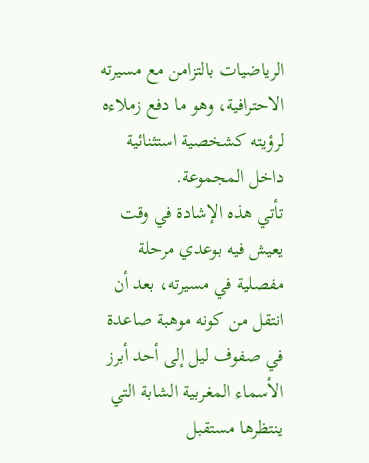الرياضيات بالتزامن مع مسيرته الاحترافية، وهو ما دفع زملاءه لرؤيته كشخصية استثنائية داخل المجموعة.
تأتي هذه الإشادة في وقت يعيش فيه بوعدي مرحلة مفصلية في مسيرته، بعد أن انتقل من كونه موهبة صاعدة في صفوف ليل إلى أحد أبرز الأسماء المغربية الشابة التي ينتظرها مستقبل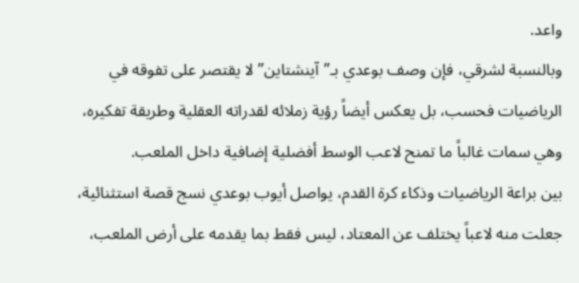واعد.
وبالنسبة لشرقي، فإن وصف بوعدي بـ”آينشتاين” لا يقتصر على تفوقه في الرياضيات فحسب، بل يعكس أيضاً رؤية زملائه لقدراته العقلية وطريقة تفكيره، وهي سمات غالباً ما تمنح لاعب الوسط أفضلية إضافية داخل الملعب.
بين براعة الرياضيات وذكاء كرة القدم، يواصل أيوب بوعدي نسج قصة استثنائية، جعلت منه لاعباً يختلف عن المعتاد، ليس فقط بما يقدمه على أرض الملعب،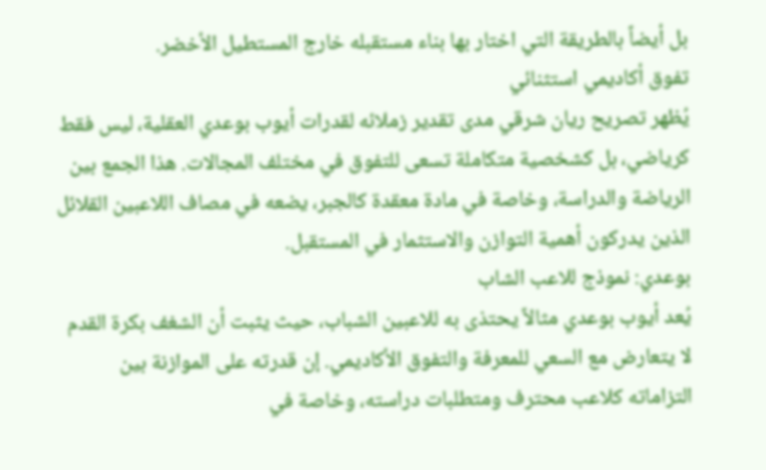بل أيضاً بالطريقة التي اختار بها بناء مستقبله خارج المستطيل الأخضر.
تفوق أكاديمي استثنائي
يُظهر تصريح ريان شرقي مدى تقدير زملائه لقدرات أيوب بوعدي العقلية، ليس فقط كرياضي، بل كشخصية متكاملة تسعى للتفوق في مختلف المجالات. هذا الجمع بين الرياضة والدراسة، وخاصة في مادة معقدة كالجبر، يضعه في مصاف اللاعبين القلائل الذين يدركون أهمية التوازن والاستثمار في المستقبل.
بوعدي: نموذج للاعب الشاب
يُعد أيوب بوعدي مثالاً يحتذى به للاعبين الشباب، حيث يثبت أن الشغف بكرة القدم لا يتعارض مع السعي للمعرفة والتفوق الأكاديمي. إن قدرته على الموازنة بين التزاماته كلاعب محترف ومتطلبات دراسته، وخاصة في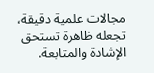مجالات علمية دقيقة، تجعله ظاهرة تستحق الإشادة والمتابعة.